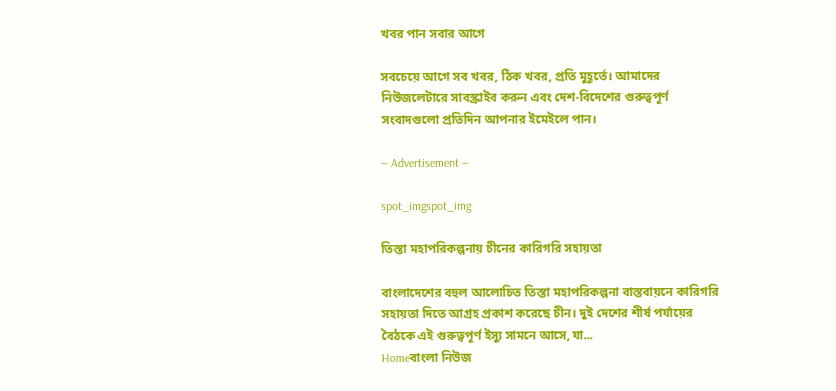খবর পান সবার আগে

সবচেয়ে আগে সব খবর, ঠিক খবর, প্রতি মুহূর্তে। আমাদের নিউজলেটারে সাবস্ক্রাইব করুন এবং দেশ-বিদেশের গুরুত্বপূর্ণ সংবাদগুলো প্রতিদিন আপনার ইমেইলে পান।

― Advertisement ―

spot_imgspot_img

তিস্তা মহাপরিকল্পনায় চীনের কারিগরি সহায়তা

বাংলাদেশের বহুল আলোচিত তিস্তা মহাপরিকল্পনা বাস্তবায়নে কারিগরি সহায়তা দিতে আগ্রহ প্রকাশ করেছে চীন। দুই দেশের শীর্ষ পর্যায়ের বৈঠকে এই গুরুত্বপূর্ণ ইস্যু সামনে আসে, যা...
Homeবাংলা নিউজ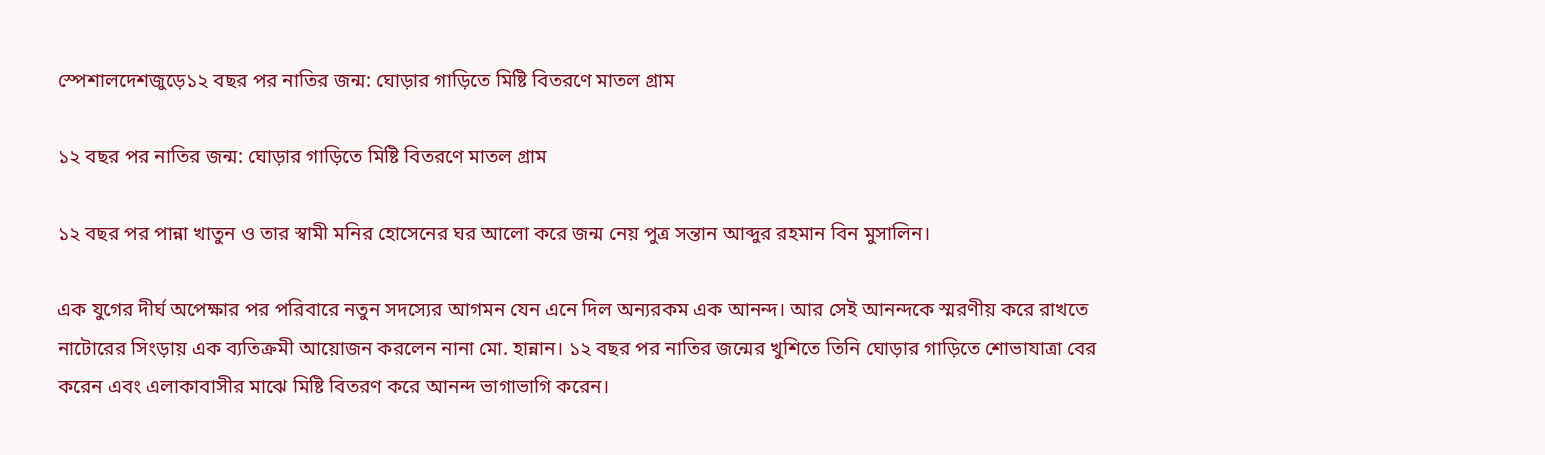স্পেশালদেশজুড়ে১২ বছর পর নাতির জন্ম: ঘোড়ার গাড়িতে মিষ্টি বিতরণে মাতল গ্রাম

১২ বছর পর নাতির জন্ম: ঘোড়ার গাড়িতে মিষ্টি বিতরণে মাতল গ্রাম

১২ বছর পর পান্না খাতুন ও তার স্বামী মনির হোসেনের ঘর আলো করে জন্ম নেয় পুত্র সন্তান আব্দুর রহমান বিন মুসালিন।

এক যুগের দীর্ঘ অপেক্ষার পর পরিবারে নতুন সদস্যের আগমন যেন এনে দিল অন্যরকম এক আনন্দ। আর সেই আনন্দকে স্মরণীয় করে রাখতে নাটোরের সিংড়ায় এক ব্যতিক্রমী আয়োজন করলেন নানা মো. হান্নান। ১২ বছর পর নাতির জন্মের খুশিতে তিনি ঘোড়ার গাড়িতে শোভাযাত্রা বের করেন এবং এলাকাবাসীর মাঝে মিষ্টি বিতরণ করে আনন্দ ভাগাভাগি করেন।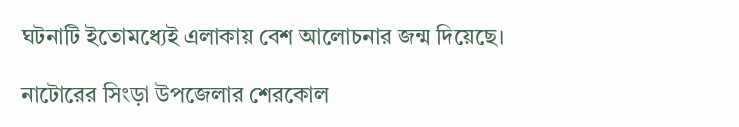ঘটনাটি ইতোমধ্যেই এলাকায় বেশ আলোচনার জন্ম দিয়েছে।

নাটোরের সিংড়া উপজেলার শেরকোল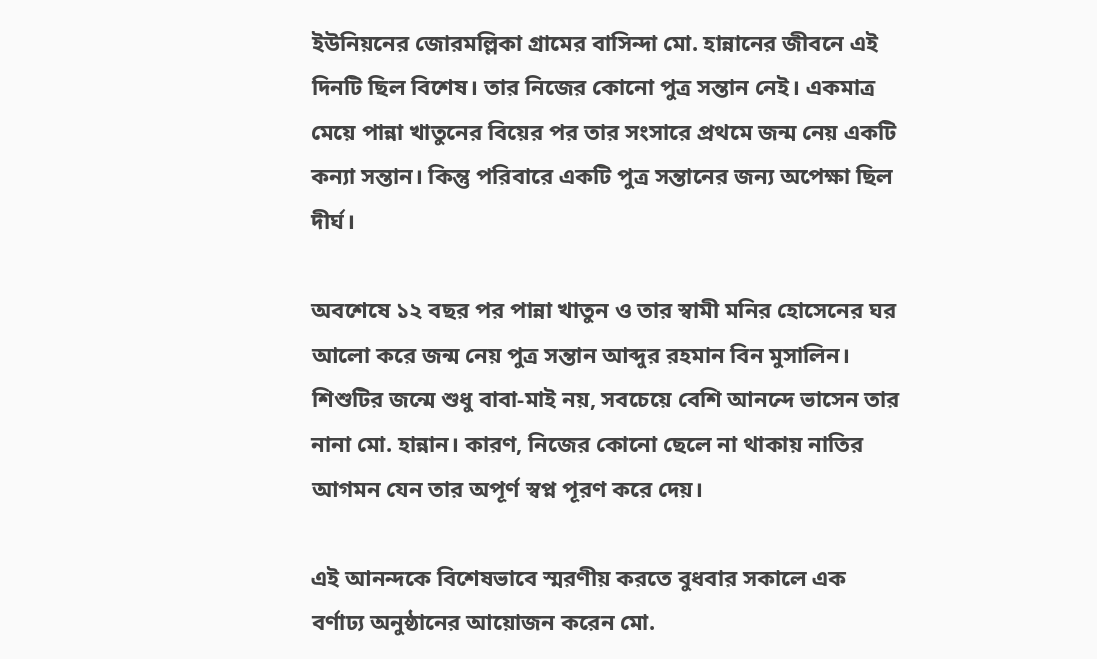ইউনিয়নের জোরমল্লিকা গ্রামের বাসিন্দা মো. হান্নানের জীবনে এই দিনটি ছিল বিশেষ। তার নিজের কোনো পুত্র সন্তান নেই। একমাত্র মেয়ে পান্না খাতুনের বিয়ের পর তার সংসারে প্রথমে জন্ম নেয় একটি কন্যা সন্তান। কিন্তু পরিবারে একটি পুত্র সন্তানের জন্য অপেক্ষা ছিল দীর্ঘ।

অবশেষে ১২ বছর পর পান্না খাতুন ও তার স্বামী মনির হোসেনের ঘর আলো করে জন্ম নেয় পুত্র সন্তান আব্দুর রহমান বিন মুসালিন। শিশুটির জন্মে শুধু বাবা-মাই নয়, সবচেয়ে বেশি আনন্দে ভাসেন তার নানা মো. হান্নান। কারণ, নিজের কোনো ছেলে না থাকায় নাতির আগমন যেন তার অপূর্ণ স্বপ্ন পূরণ করে দেয়।

এই আনন্দকে বিশেষভাবে স্মরণীয় করতে বুধবার সকালে এক বর্ণাঢ্য অনুষ্ঠানের আয়োজন করেন মো.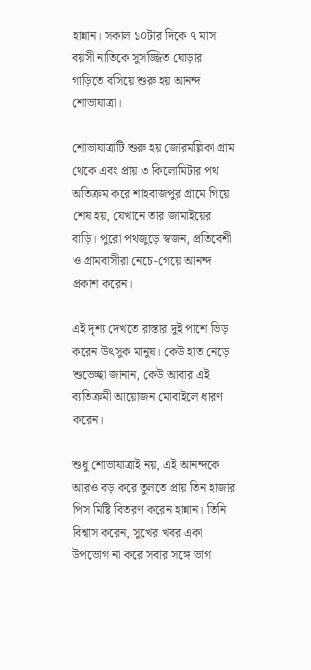হান্নান। সকাল ১০টার দিকে ৭ মাস বয়সী নাতিকে সুসজ্জিত ঘোড়ার গাড়িতে বসিয়ে শুরু হয় আনন্দ শোভাযাত্রা।

শোভাযাত্রাটি শুরু হয় জোরমল্লিকা গ্রাম থেকে এবং প্রায় ৩ কিলোমিটার পথ অতিক্রম করে শাহবাজপুর গ্রামে গিয়ে শেষ হয়, যেখানে তার জামাইয়ের বাড়ি। পুরো পথজুড়ে স্বজন, প্রতিবেশী ও গ্রামবাসীরা নেচে-গেয়ে আনন্দ প্রকাশ করেন।

এই দৃশ্য দেখতে রাস্তার দুই পাশে ভিড় করেন উৎসুক মানুষ। কেউ হাত নেড়ে শুভেচ্ছা জানান, কেউ আবার এই ব্যতিক্রমী আয়োজন মোবাইলে ধারণ করেন।

শুধু শোভাযাত্রাই নয়, এই আনন্দকে আরও বড় করে তুলতে প্রায় তিন হাজার পিস মিষ্টি বিতরণ করেন হান্নান। তিনি বিশ্বাস করেন, সুখের খবর একা উপভোগ না করে সবার সঙ্গে ভাগ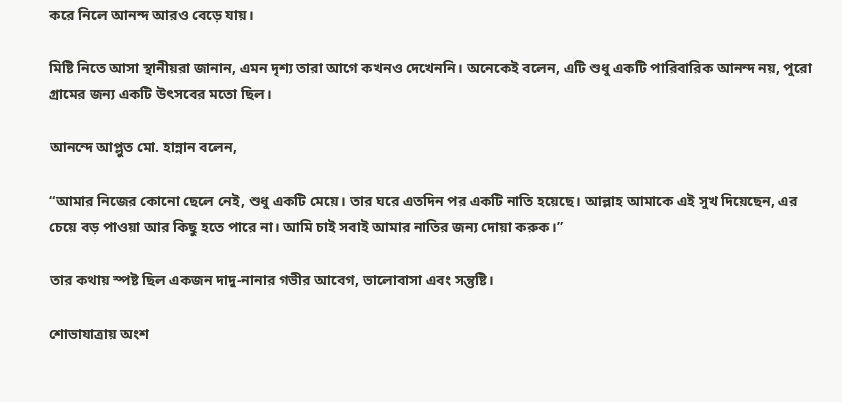করে নিলে আনন্দ আরও বেড়ে যায়।

মিষ্টি নিতে আসা স্থানীয়রা জানান, এমন দৃশ্য তারা আগে কখনও দেখেননি। অনেকেই বলেন, এটি শুধু একটি পারিবারিক আনন্দ নয়, পুরো গ্রামের জন্য একটি উৎসবের মতো ছিল।

আনন্দে আপ্লুত মো. হান্নান বলেন,

“আমার নিজের কোনো ছেলে নেই, শুধু একটি মেয়ে। তার ঘরে এতদিন পর একটি নাতি হয়েছে। আল্লাহ আমাকে এই সুখ দিয়েছেন, এর চেয়ে বড় পাওয়া আর কিছু হতে পারে না। আমি চাই সবাই আমার নাতির জন্য দোয়া করুক।”

তার কথায় স্পষ্ট ছিল একজন দাদু-নানার গভীর আবেগ, ভালোবাসা এবং সন্তুষ্টি।

শোভাযাত্রায় অংশ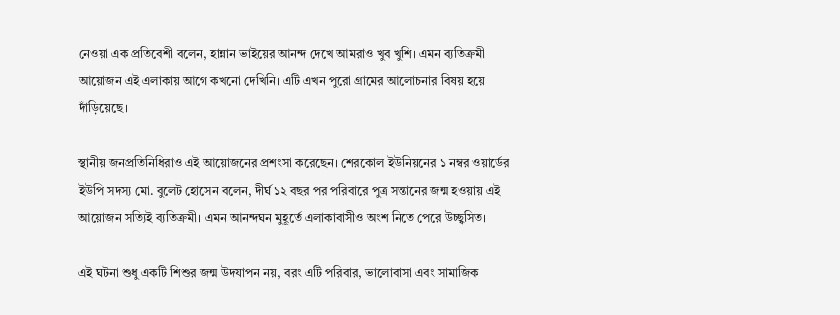নেওয়া এক প্রতিবেশী বলেন, হান্নান ভাইয়ের আনন্দ দেখে আমরাও খুব খুশি। এমন ব্যতিক্রমী আয়োজন এই এলাকায় আগে কখনো দেখিনি। এটি এখন পুরো গ্রামের আলোচনার বিষয় হয়ে দাঁড়িয়েছে।

স্থানীয় জনপ্রতিনিধিরাও এই আয়োজনের প্রশংসা করেছেন। শেরকোল ইউনিয়নের ১ নম্বর ওয়ার্ডের ইউপি সদস্য মো. বুলেট হোসেন বলেন, দীর্ঘ ১২ বছর পর পরিবারে পুত্র সন্তানের জন্ম হওয়ায় এই আয়োজন সত্যিই ব্যতিক্রমী। এমন আনন্দঘন মুহূর্তে এলাকাবাসীও অংশ নিতে পেরে উচ্ছ্বসিত।

এই ঘটনা শুধু একটি শিশুর জন্ম উদযাপন নয়, বরং এটি পরিবার, ভালোবাসা এবং সামাজিক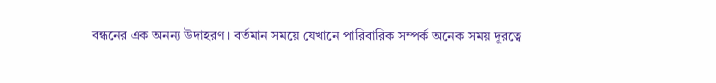বন্ধনের এক অনন্য উদাহরণ। বর্তমান সময়ে যেখানে পারিবারিক সম্পর্ক অনেক সময় দূরত্বে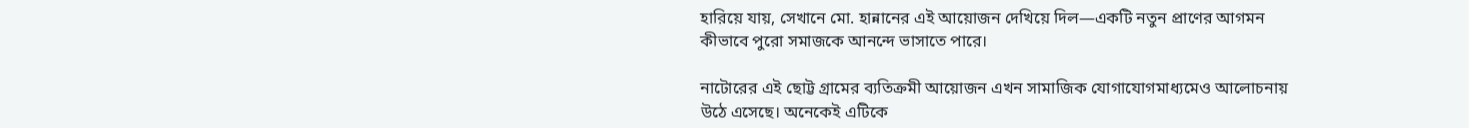হারিয়ে যায়, সেখানে মো. হান্নানের এই আয়োজন দেখিয়ে দিল—একটি নতুন প্রাণের আগমন কীভাবে পুরো সমাজকে আনন্দে ভাসাতে পারে।

নাটোরের এই ছোট্ট গ্রামের ব্যতিক্রমী আয়োজন এখন সামাজিক যোগাযোগমাধ্যমেও আলোচনায় উঠে এসেছে। অনেকেই এটিকে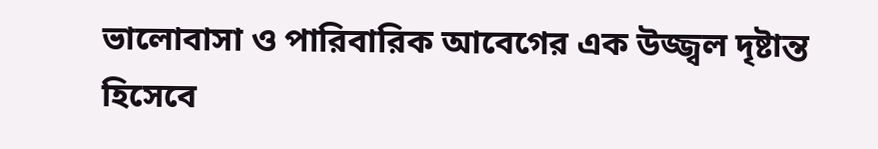ভালোবাসা ও পারিবারিক আবেগের এক উজ্জ্বল দৃষ্টান্ত হিসেবে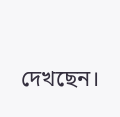দেখছেন।